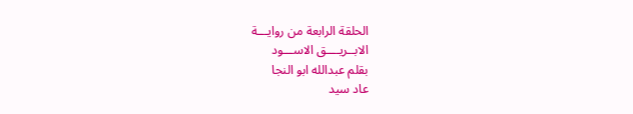الحلقة الرابعة من روايـــة
الابــريــــق الاســـود
بقلم عبدالله ابو النجا
عاد سيد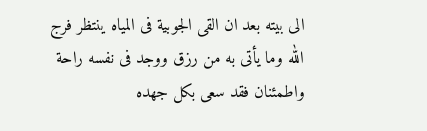الى بيته بعد ان القى الجوبية فى المياه ينتظر فرج الله وما يأتى به من رزق ووجد فى نفسه راحة واطمئنان فقد سعى بكل جهده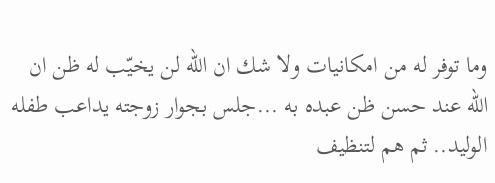وما توفر له من امكانيات ولا شك ان الله لن يخيّب له ظن ان الله عند حسن ظن عبده به ...جلس بجوار زوجته يداعب طفله الوليد.. ثم هم لتنظيف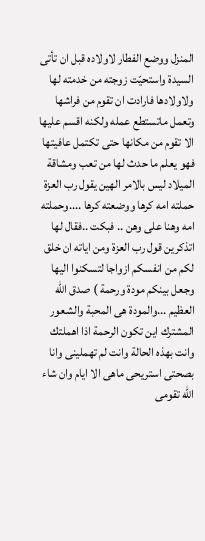المنزل ووضع الفطار لاولاده قبل ان تأتى السيدة واستحيّت زوجته من خدمته لها ولاولادها فارادت ان تقوم من فراشها وتعمل ماتستطع عمله ولكنه اقسم عليها الا تقوم من مكانها حتى تكتمل عافيتها فهو يعلم ما حدث لها من تعب ومشاقة الميلاد ليس بالامر الهين يقول رب العزة حملته امه كرها ووضعته كرها ....وحملته امه وهنا على وهن .. فبكت ..فقال لها اتذكرين قول رب العزة ومن اياته ان خلق لكم من انفسكم ازواجا لتسكنوا اليها وجعل بينكم مودة ورحمة ) صدق الله العظيم ...والمودة هى المحبة والشعور المشترك اين تكون الرحمة اذا اهملتك وانت بهذه الحالة وانت لم تهملينى وانا بصحتى استريحى ماهى الا ايام وان شاء الله تقومى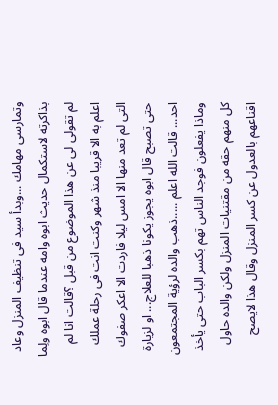وتمارسى مهامك ...وبدأ سيد فى تنظيف المنزل وعاد بذاكرته لاستكمال حديث ابوه وامه عندما قال ابوه ولِما لم تقولى لى عن هذا الموضوع من قبل ؟قالت انا لم اعلم به الا قريبا منذ شهر وكنت انت فى رحلة عملك التى لم تعد منها الا امس ليلا فاردت الا اعكر صفوك حتى تصبح قال ابوه يجوز يكونا ذهبا للعلاج... او لزيارة احد... قالت الله اعلم .....ذهب والده لرؤية المجتمعون وماذا يفعلون فوجد الناس تهم بكسر الباب حتى يأخذ كل منهم حقه من مقتنيات المنزل ولكن والده حاول اقناعهم بالعدول عن كسر المنزل وقال هذا لايصح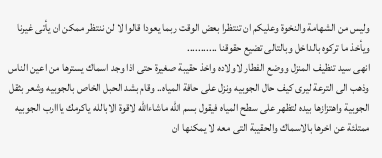وليس من الشهامة والنخوة وعليكم ان تنتظرا بعض الوقت ربما يعودا قالوا لا لن ننتظر ممكن ان يأتى غيرنا ويأخذ ما تركوه بالداخل وبالتالى تضيع حقوقنا ...........
انهى سيد تنظيف المنزل ووضع الفطار لاولاده واخذ حقيبة صغيرة حتى اذا وجد اسماك يسترها من اعين الناس وذهب الى الترعة ليرى كيف حال الجوبيه ونزل على حافة المياه.. وقام بشد الحبل الخاص بالجوبيه وشعر بثقل الجوبية واهتزازها بيده لتظهر على سطح المياه فيقول بسم الله ماشاءالله لاقوة الابالله ياكرمك يااارب الجوبيه ممتلئة عن اخرها بالاسماك والحقيبة التى معه لا يمكنها ان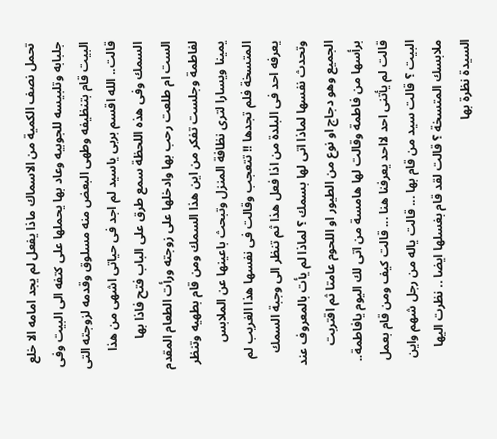تحمل نصف الكمية من الاسماك ماذا يفعل لم يجد امامه الا خلع جلبابه وتلبيسه للجوبيه وعاد بها يحملها على كتفه الى البيت وفى البيت قام بتنظيفه وطهى البعض منه مسلوق وقدمه لزوجته التى قالت.. الله اقسم بربى ياسيد لم اجد فى حياتى اشهى من هذا السمك وفى هذه اللحظة سمع طرق على الباب فتح فاذا بها الست ام طلعت رحب بها وادخلها على زوجته ورأت الطعام المقدم لفاطمة وجلست تفكر من اين هذا السمك ومن قام بطهيه وتنظر يمينا ويسارا لترى نظافة المنزل وتبحث باعينها عن الملابس المتسخة فلم تجدها !! تتعجب وقالت فى نفسها هذا الغريب لم يعرفه احد فى البلدة من اذا فعل هذا ثم تنظر الى وجبة السمك وتحدث نفسها لماذا اتى لها بسمك ؟ لماذا لم يأت بالمعروف عند الجميع وهو دجاج او نوع من الطيور او اللحوم عامتا ثم اقتربت برأسها من فاطمة وقالت لها هامسة من اتى لك اليوم يافاطمة.. قالت لم يأتنى احد لااحد يعرفنا هنا ... قالت كيف ومن قام بعمل البيت ؟ قالت سيد من قام بها ... قالت ياله من رجل شهم واين ملابسك المتسخة ؟ قالت لقد قام بغسلها ايضا .. نظرت اليها السيدة نظرة بها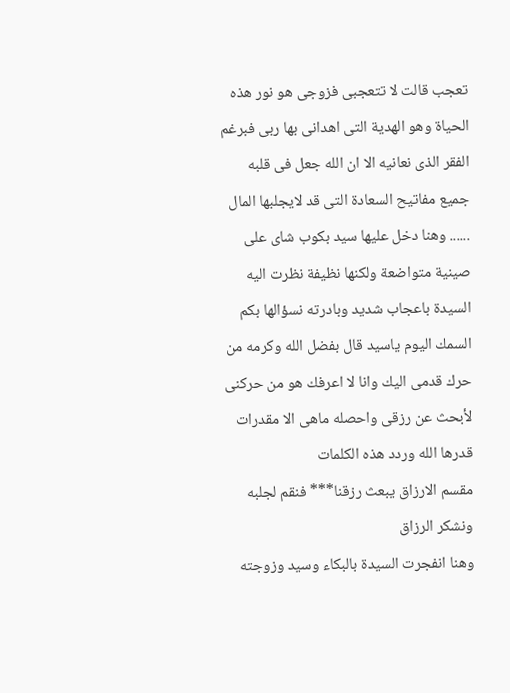تعجب قالت لا تتعجبى فزوجى هو نور هذه الحياة وهو الهدية التى اهدانى بها ربى فبرغم الفقر الذى نعانيه الا ان الله جعل فى قلبه جميع مفاتيح السعادة التى قد لايجلبها المال ...... وهنا دخل عليها سيد بكوب شاى على صينية متواضعة ولكنها نظيفة نظرت اليه السيدة باعجاب شديد وبادرته نسؤالها بكم السمك اليوم ياسيد قال بفضل الله وكرمه من حرك قدمى اليك وانا لا اعرفك هو من حركنى لأبحث عن رزقى واحصله ماهى الا مقدرات قدرها الله وردد هذه الكلمات
مقسم الارزاق يبعث رزقنا*** فنقم لجلبه ونشكر الرزاق
وهنا انفجرت السيدة بالبكاء وسيد وزوجته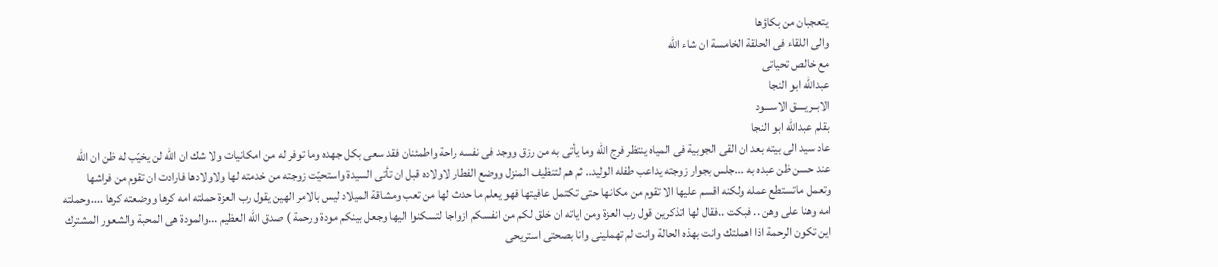يتعجبان من بكاؤها
والى اللقاء فى الحلقة الخامسة ان شاء الله
مع خالص تحياتى
عبدالله ابو النجا
الابــريــــق الاســـود
بقلم عبدالله ابو النجا
عاد سيد الى بيته بعد ان القى الجوبية فى المياه ينتظر فرج الله وما يأتى به من رزق ووجد فى نفسه راحة واطمئنان فقد سعى بكل جهده وما توفر له من امكانيات ولا شك ان الله لن يخيّب له ظن ان الله عند حسن ظن عبده به ...جلس بجوار زوجته يداعب طفله الوليد.. ثم هم لتنظيف المنزل ووضع الفطار لاولاده قبل ان تأتى السيدة واستحيّت زوجته من خدمته لها ولاولادها فارادت ان تقوم من فراشها وتعمل ماتستطع عمله ولكنه اقسم عليها الا تقوم من مكانها حتى تكتمل عافيتها فهو يعلم ما حدث لها من تعب ومشاقة الميلاد ليس بالامر الهين يقول رب العزة حملته امه كرها ووضعته كرها ....وحملته امه وهنا على وهن .. فبكت ..فقال لها اتذكرين قول رب العزة ومن اياته ان خلق لكم من انفسكم ازواجا لتسكنوا اليها وجعل بينكم مودة ورحمة ) صدق الله العظيم ...والمودة هى المحبة والشعور المشترك اين تكون الرحمة اذا اهملتك وانت بهذه الحالة وانت لم تهملينى وانا بصحتى استريحى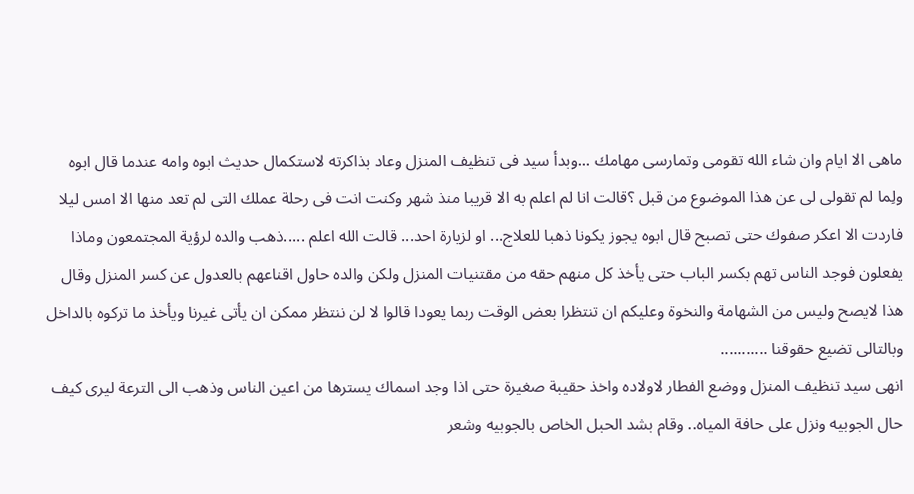ماهى الا ايام وان شاء الله تقومى وتمارسى مهامك ...وبدأ سيد فى تنظيف المنزل وعاد بذاكرته لاستكمال حديث ابوه وامه عندما قال ابوه ولِما لم تقولى لى عن هذا الموضوع من قبل ؟قالت انا لم اعلم به الا قريبا منذ شهر وكنت انت فى رحلة عملك التى لم تعد منها الا امس ليلا فاردت الا اعكر صفوك حتى تصبح قال ابوه يجوز يكونا ذهبا للعلاج... او لزيارة احد... قالت الله اعلم .....ذهب والده لرؤية المجتمعون وماذا يفعلون فوجد الناس تهم بكسر الباب حتى يأخذ كل منهم حقه من مقتنيات المنزل ولكن والده حاول اقناعهم بالعدول عن كسر المنزل وقال هذا لايصح وليس من الشهامة والنخوة وعليكم ان تنتظرا بعض الوقت ربما يعودا قالوا لا لن ننتظر ممكن ان يأتى غيرنا ويأخذ ما تركوه بالداخل وبالتالى تضيع حقوقنا ...........
انهى سيد تنظيف المنزل ووضع الفطار لاولاده واخذ حقيبة صغيرة حتى اذا وجد اسماك يسترها من اعين الناس وذهب الى الترعة ليرى كيف حال الجوبيه ونزل على حافة المياه.. وقام بشد الحبل الخاص بالجوبيه وشعر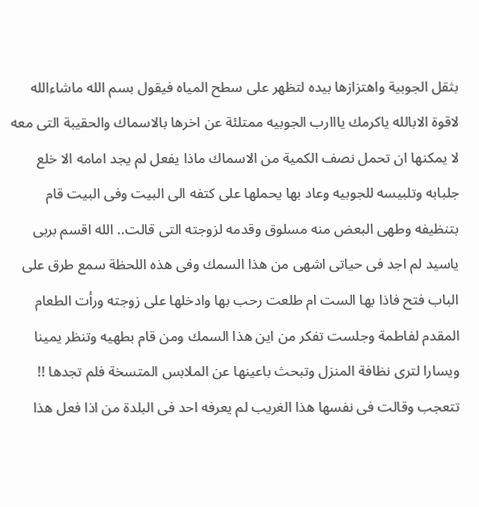بثقل الجوبية واهتزازها بيده لتظهر على سطح المياه فيقول بسم الله ماشاءالله لاقوة الابالله ياكرمك يااارب الجوبيه ممتلئة عن اخرها بالاسماك والحقيبة التى معه لا يمكنها ان تحمل نصف الكمية من الاسماك ماذا يفعل لم يجد امامه الا خلع جلبابه وتلبيسه للجوبيه وعاد بها يحملها على كتفه الى البيت وفى البيت قام بتنظيفه وطهى البعض منه مسلوق وقدمه لزوجته التى قالت.. الله اقسم بربى ياسيد لم اجد فى حياتى اشهى من هذا السمك وفى هذه اللحظة سمع طرق على الباب فتح فاذا بها الست ام طلعت رحب بها وادخلها على زوجته ورأت الطعام المقدم لفاطمة وجلست تفكر من اين هذا السمك ومن قام بطهيه وتنظر يمينا ويسارا لترى نظافة المنزل وتبحث باعينها عن الملابس المتسخة فلم تجدها !! تتعجب وقالت فى نفسها هذا الغريب لم يعرفه احد فى البلدة من اذا فعل هذا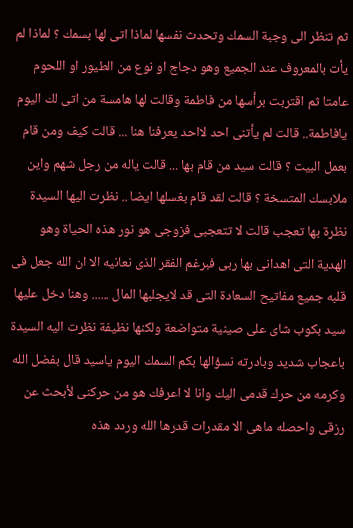ثم تنظر الى وجبة السمك وتحدث نفسها لماذا اتى لها بسمك ؟ لماذا لم يأت بالمعروف عند الجميع وهو دجاج او نوع من الطيور او اللحوم عامتا ثم اقتربت برأسها من فاطمة وقالت لها هامسة من اتى لك اليوم يافاطمة.. قالت لم يأتنى احد لااحد يعرفنا هنا ... قالت كيف ومن قام بعمل البيت ؟ قالت سيد من قام بها ... قالت ياله من رجل شهم واين ملابسك المتسخة ؟ قالت لقد قام بغسلها ايضا .. نظرت اليها السيدة نظرة بها تعجب قالت لا تتعجبى فزوجى هو نور هذه الحياة وهو الهدية التى اهدانى بها ربى فبرغم الفقر الذى نعانيه الا ان الله جعل فى قلبه جميع مفاتيح السعادة التى قد لايجلبها المال ...... وهنا دخل عليها سيد بكوب شاى على صينية متواضعة ولكنها نظيفة نظرت اليه السيدة باعجاب شديد وبادرته نسؤالها بكم السمك اليوم ياسيد قال بفضل الله وكرمه من حرك قدمى اليك وانا لا اعرفك هو من حركنى لأبحث عن رزقى واحصله ماهى الا مقدرات قدرها الله وردد هذه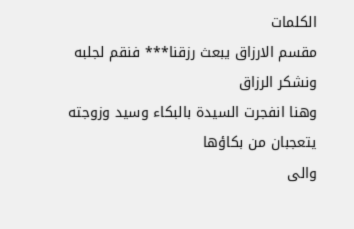الكلمات
مقسم الارزاق يبعث رزقنا*** فنقم لجلبه ونشكر الرزاق
وهنا انفجرت السيدة بالبكاء وسيد وزوجته يتعجبان من بكاؤها
والى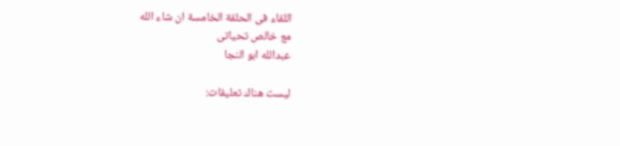اللقاء فى الحلقة الخامسة ان شاء الله
مع خالص تحياتى
عبدالله ابو النجا

ليست هناك تعليقات: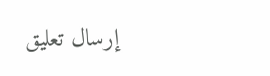إرسال تعليق